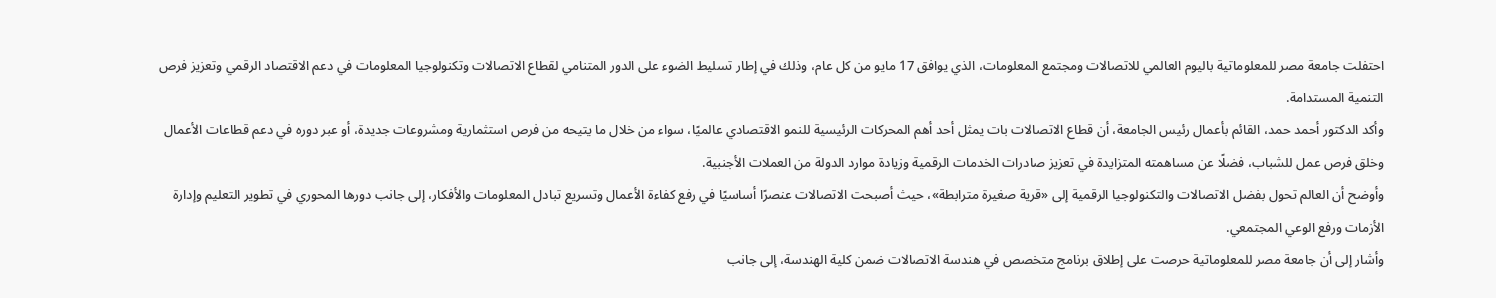احتفلت جامعة مصر للمعلوماتية باليوم العالمي للاتصالات ومجتمع المعلومات، الذي يوافق 17 مايو من كل عام، وذلك في إطار تسليط الضوء على الدور المتنامي لقطاع الاتصالات وتكنولوجيا المعلومات في دعم الاقتصاد الرقمي وتعزيز فرص التنمية المستدامة.
وأكد الدكتور أحمد حمد، القائم بأعمال رئيس الجامعة، أن قطاع الاتصالات بات يمثل أحد أهم المحركات الرئيسية للنمو الاقتصادي عالميًا، سواء من خلال ما يتيحه من فرص استثمارية ومشروعات جديدة، أو عبر دوره في دعم قطاعات الأعمال وخلق فرص عمل للشباب، فضلًا عن مساهمته المتزايدة في تعزيز صادرات الخدمات الرقمية وزيادة موارد الدولة من العملات الأجنبية.
وأوضح أن العالم تحول بفضل الاتصالات والتكنولوجيا الرقمية إلى «قرية صغيرة مترابطة»، حيث أصبحت الاتصالات عنصرًا أساسيًا في رفع كفاءة الأعمال وتسريع تبادل المعلومات والأفكار، إلى جانب دورها المحوري في تطوير التعليم وإدارة الأزمات ورفع الوعي المجتمعي.
وأشار إلى أن جامعة مصر للمعلوماتية حرصت على إطلاق برنامج متخصص في هندسة الاتصالات ضمن كلية الهندسة، إلى جانب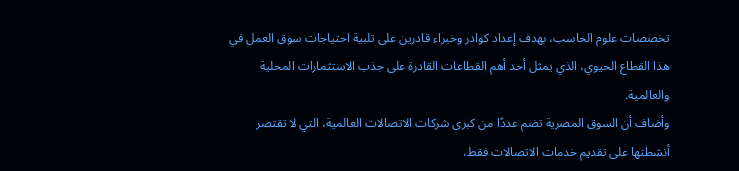تخصصات علوم الحاسب، بهدف إعداد كوادر وخبراء قادرين على تلبية احتياجات سوق العمل في هذا القطاع الحيوي، الذي يمثل أحد أهم القطاعات القادرة على جذب الاستثمارات المحلية والعالمية.
وأضاف أن السوق المصرية تضم عددًا من كبرى شركات الاتصالات العالمية، التي لا تقتصر أنشطتها على تقديم خدمات الاتصالات فقط،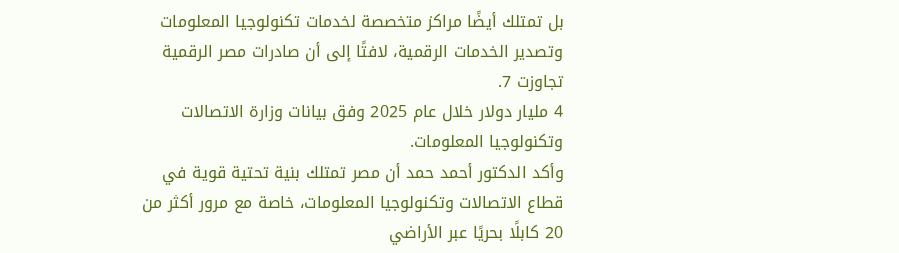بل تمتلك أيضًا مراكز متخصصة لخدمات تكنولوجيا المعلومات وتصدير الخدمات الرقمية، لافتًا إلى أن صادرات مصر الرقمية تجاوزت 7.
4 مليار دولار خلال عام 2025 وفق بيانات وزارة الاتصالات وتكنولوجيا المعلومات.
وأكد الدكتور أحمد حمد أن مصر تمتلك بنية تحتية قوية في قطاع الاتصالات وتكنولوجيا المعلومات، خاصة مع مرور أكثر من 20 كابلًا بحريًا عبر الأراضي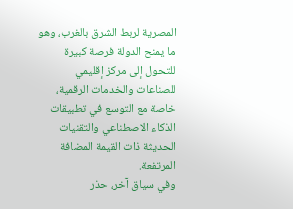المصرية لربط الشرق بالغرب، وهو ما يمنح الدولة فرصة كبيرة للتحول إلى مركز إقليمي للصناعات والخدمات الرقمية، خاصة مع التوسع في تطبيقات الذكاء الاصطناعي والتقنيات الحديثة ذات القيمة المضافة المرتفعة.
وفي سياق آخر، حذر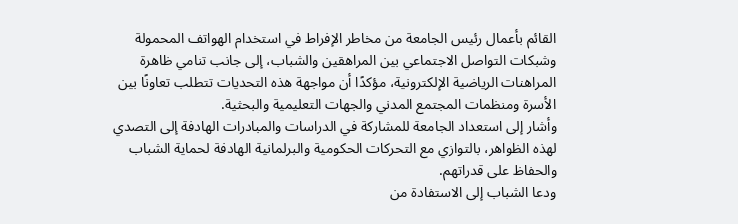القائم بأعمال رئيس الجامعة من مخاطر الإفراط في استخدام الهواتف المحمولة وشبكات التواصل الاجتماعي بين المراهقين والشباب، إلى جانب تنامي ظاهرة المراهنات الرياضية الإلكترونية، مؤكدًا أن مواجهة هذه التحديات تتطلب تعاونًا بين الأسرة ومنظمات المجتمع المدني والجهات التعليمية والبحثية.
وأشار إلى استعداد الجامعة للمشاركة في الدراسات والمبادرات الهادفة إلى التصدي لهذه الظواهر، بالتوازي مع التحركات الحكومية والبرلمانية الهادفة لحماية الشباب والحفاظ على قدراتهم.
ودعا الشباب إلى الاستفادة من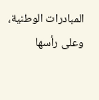المبادرات الوطنية، وعلى رأسها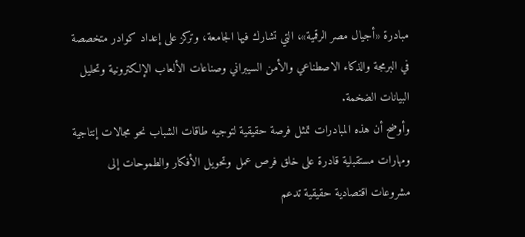مبادرة «أجيال مصر الرقمية»، التي تشارك فيها الجامعة، وتركز على إعداد كوادر متخصصة في البرمجة والذكاء الاصطناعي والأمن السيبراني وصناعات الألعاب الإلكترونية وتحليل البيانات الضخمة.
وأوضح أن هذه المبادرات تمثل فرصة حقيقية لتوجيه طاقات الشباب نحو مجالات إنتاجية ومهارات مستقبلية قادرة على خلق فرص عمل وتحويل الأفكار والطموحات إلى مشروعات اقتصادية حقيقية تدعم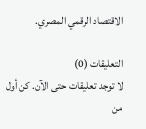الاقتصاد الرقمي المصري.

التعليقات (0)
لا توجد تعليقات حتى الآن. كن أول من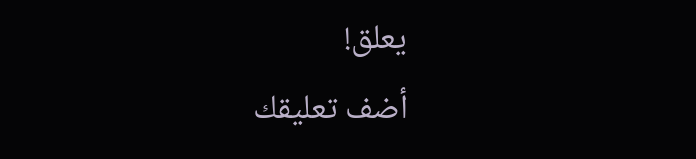يعلق!
أضف تعليقك